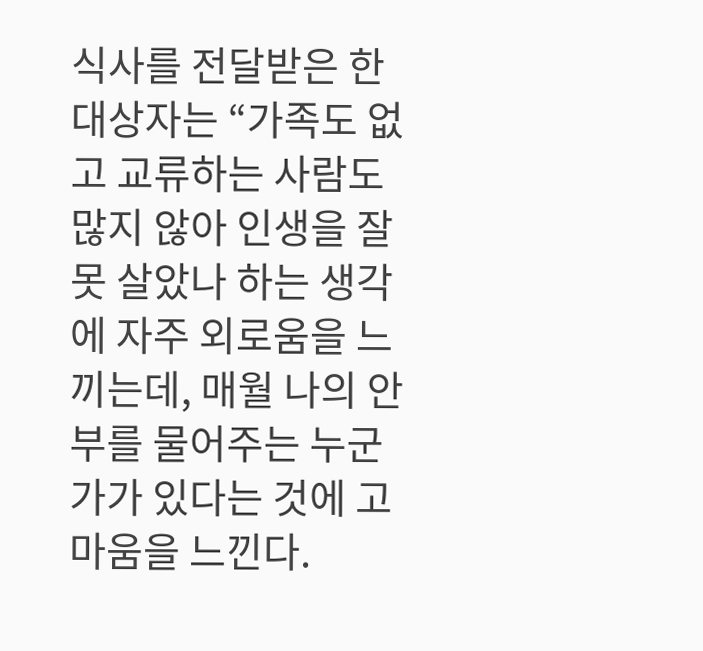식사를 전달받은 한 대상자는 “가족도 없고 교류하는 사람도 많지 않아 인생을 잘못 살았나 하는 생각에 자주 외로움을 느끼는데, 매월 나의 안부를 물어주는 누군가가 있다는 것에 고마움을 느낀다.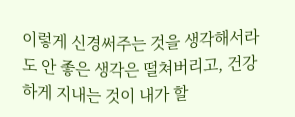이렇게 신경써주는 것을 생각해서라도 안 좋은 생각은 떨쳐버리고, 건강하게 지내는 것이 내가 할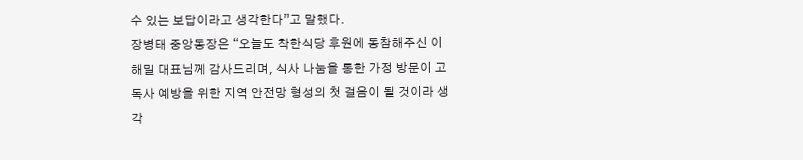수 있는 보답이라고 생각한다”고 말했다.
장병태 중앙동장은 “오늘도 착한식당 후원에 동참해주신 이해밀 대표님께 감사드리며, 식사 나눔을 통한 가정 방문이 고독사 예방을 위한 지역 안전망 형성의 첫 걸음이 될 것이라 생각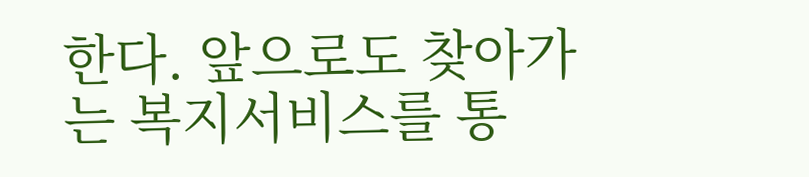한다. 앞으로도 찾아가는 복지서비스를 통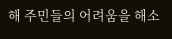해 주민들의 어려움을 해소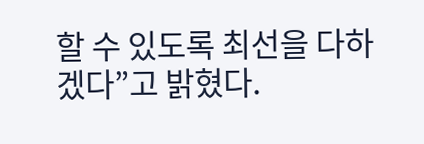할 수 있도록 최선을 다하겠다”고 밝혔다.